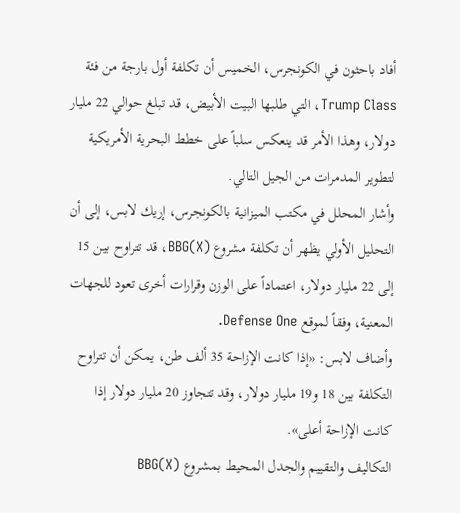أفاد باحثون في الكونجرس، الخميس أن تكلفة أول بارجة من فئة Trump Class، التي طلبها البيت الأبيض، قد تبلغ حوالي 22 مليار دولار، وهذا الأمر قد ينعكس سلباً على خطط البحرية الأمريكية لتطوير المدمرات من الجيل التالي.
وأشار المحلل في مكتب الميزانية بالكونجرس، إريك لابس، إلى أن التحليل الأولي يظهر أن تكلفة مشروع BBG(X)، قد تتراوح بين 15 إلى 22 مليار دولار، اعتماداً على الوزن وقرارات أخرى تعود للجهات المعنية، وفقاً لموقع Defense One.
وأضاف لابس: «إذا كانت الإزاحة 35 ألف طن، يمكن أن تتراوح التكلفة بين 18 و19 مليار دولار، وقد تتجاوز 20 مليار دولار إذا كانت الإزاحة أعلى».
التكاليف والتقييم والجدل المحيط بمشروع BBG(X)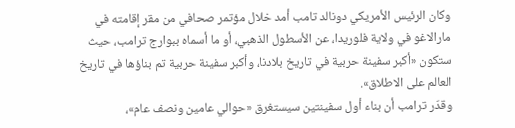وكان الرئيس الأمريكي دونالد تامب أمد خلال مؤتمر صحافي من مقر إقامته في مارالاغو في ولاية فلوريدا، عن الأسطول الذهبي، أو ما أسماه ببوارج ترامب، حيث ستكون «أكبر سفينة حربية في تاريخ بلادنا، وأكبر سفينة حربية تم بناؤها في تاريخ العالم على الاطلاق».
وقدّر ترامب أن بناء أول سفينتين سيستغرق «حوالي عامين ونصف عام»،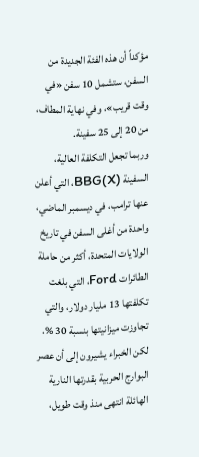مؤكداً أن هذه الفئة الجديدة من السفن، ستشمل 10 سفن «في وقت قريب»، وفي نهاية المطاف، من 20 إلى 25 سفينة.
وربما تجعل التكلفة العالية، السفينة BBG(X)، التي أعلن عنها ترامب، في ديسمبر الماضي، واحدة من أغلى السفن في تاريخ الولايات المتحدة، أكثر من حاملة الطائرات Ford، التي بلغت تكلفتها 13 مليار دولار، والتي تجاوزت ميزانيتها بنسبة 30 %.
لكن الخبراء يشيرون إلى أن عصر البوارج الحربية بقدرتها النارية الهائلة انتهى منذ وقت طويل،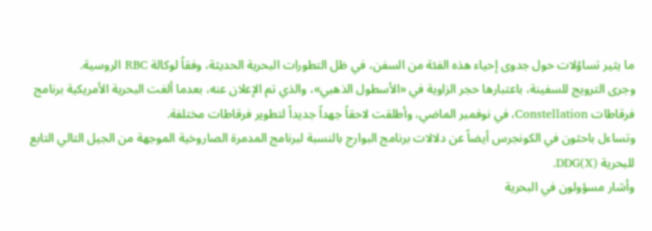ما يثير تساؤلات حول جدوى إحياء هذه الفئة من السفن، في ظل التطورات البحرية الحديثة، وفقاً لوكالة RBC الروسية.
وجرى الترويج للسفينة، باعتبارها حجر الزاوية في «الأسطول الذهبي»، والذي تم الإعلان عنه، بعدما ألغت البحرية الأمريكية برنامج فرقاطات Constellation، في نوفمبر الماضي، وأطلقت لاحقاً جهداً جديداً لتطوير فرقاطات مختلفة.
وتساءل باحثون في الكونجرس أيضاً عن دلالات برنامج البوارج بالنسبة لبرنامج المدمرة الصاروخية الموجهة من الجيل التالي التابع للبحرية DDG(X).
وأشار مسؤولون في البحرية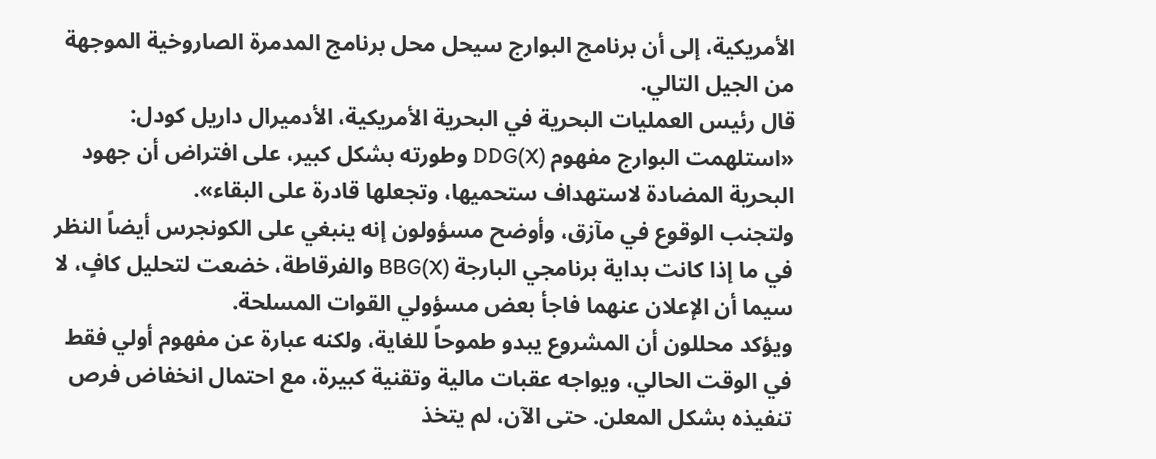الأمريكية، إلى أن برنامج البوارج سيحل محل برنامج المدمرة الصاروخية الموجهة من الجيل التالي.
قال رئيس العمليات البحرية في البحرية الأمريكية، الأدميرال داريل كودل: «استلهمت البوارج مفهوم (DDG(X وطورته بشكل كبير، على افتراض أن جهود البحرية المضادة لاستهداف ستحميها، وتجعلها قادرة على البقاء».
ولتجنب الوقوع في مآزق، وأوضح مسؤولون إنه ينبغي على الكونجرس أيضاً النظر في ما إذا كانت بداية برنامجي البارجة BBG(X) والفرقاطة، خضعت لتحليل كافٍ، لا سيما أن الإعلان عنهما فاجأ بعض مسؤولي القوات المسلحة.
ويؤكد محللون أن المشروع يبدو طموحاً للغاية، ولكنه عبارة عن مفهوم أولي فقط في الوقت الحالي، ويواجه عقبات مالية وتقنية كبيرة، مع احتمال انخفاض فرص تنفيذه بشكل المعلن. حتى الآن، لم يتخذ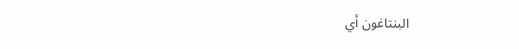البنتاغون أي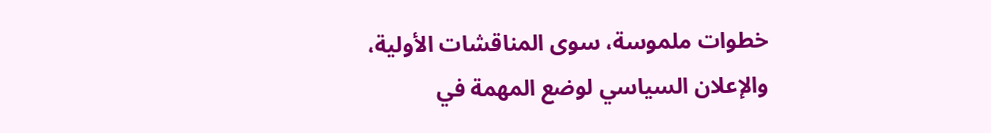خطوات ملموسة، سوى المناقشات الأولية، والإعلان السياسي لوضع المهمة في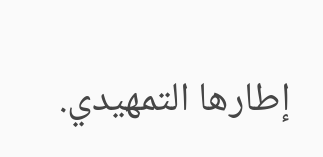إطارها التمهيدي.